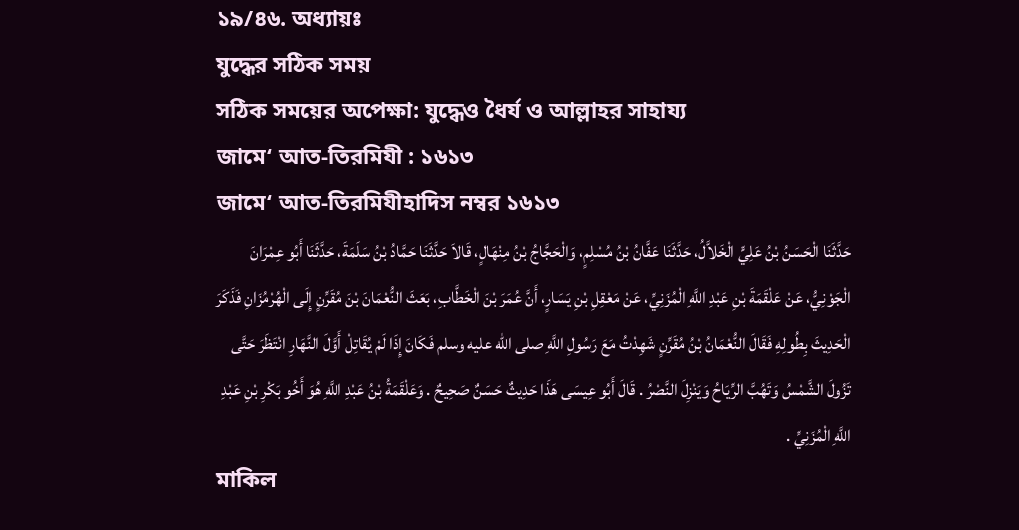১৯/৪৬. অধ্যায়ঃ
যুদ্ধের সঠিক সময়
সঠিক সময়ের অপেক্ষা: যুদ্ধেও ধৈর্য ও আল্লাহর সাহায্য
জামে‘ আত-তিরমিযী : ১৬১৩
জামে‘ আত-তিরমিযীহাদিস নম্বর ১৬১৩
حَدَّثَنَا الْحَسَنُ بْنُ عَلِيٍّ الْخَلاَّلُ، حَدَّثَنَا عَفَّانُ بْنُ مُسْلِمٍ، وَالْحَجَّاجُ بْنُ مِنْهَالٍ، قَالاَ حَدَّثَنَا حَمَّادُ بْنُ سَلَمَةَ، حَدَّثَنَا أَبُو عِمْرَانَ الْجَوْنِيُّ، عَنْ عَلْقَمَةَ بْنِ عَبْدِ اللَّهِ الْمُزَنِيِّ، عَنْ مَعْقِلِ بْنِ يَسَارٍ، أَنَّ عُمَرَ بْنَ الْخَطَّابِ، بَعَثَ النُّعْمَانَ بْنَ مُقَرِّنٍ إِلَى الْهُرْمُزَانِ فَذَكَرَ الْحَدِيثَ بِطُولِهِ فَقَالَ النُّعْمَانُ بْنُ مُقَرِّنٍ شَهِدْتُ مَعَ رَسُولِ اللَّهِ صلى الله عليه وسلم فَكَانَ إِذَا لَمْ يُقَاتِلْ أَوَّلَ النَّهَارِ انْتَظَرَ حَتَّى تَزُولَ الشَّمْسُ وَتَهُبَّ الرِّيَاحُ وَيَنْزِلَ النَّصْرُ . قَالَ أَبُو عِيسَى هَذَا حَدِيثٌ حَسَنٌ صَحِيحٌ . وَعَلْقَمَةُ بْنُ عَبْدِ اللَّهِ هُوَ أَخُو بَكْرِ بْنِ عَبْدِ اللَّهِ الْمُزَنِيِّ .
মাকিল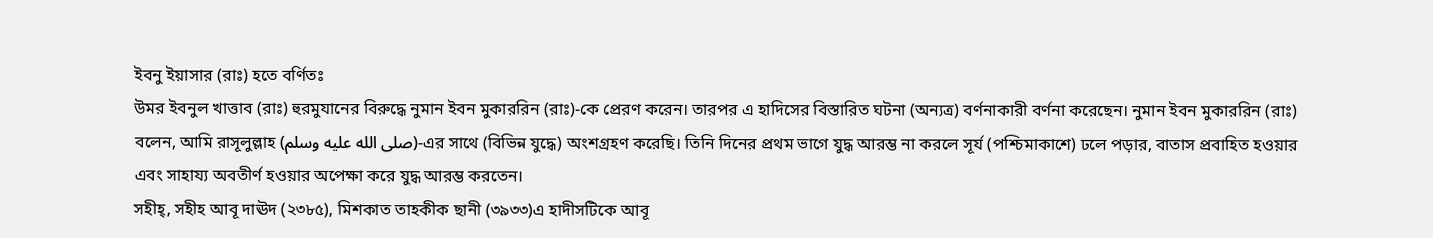ইবনু ইয়াসার (রাঃ) হতে বর্ণিতঃ
উমর ইবনুল খাত্তাব (রাঃ) হুরমুযানের বিরুদ্ধে নুমান ইবন মুকাররিন (রাঃ)-কে প্রেরণ করেন। তারপর এ হাদিসের বিস্তারিত ঘটনা (অন্যত্র) বর্ণনাকারী বর্ণনা করেছেন। নুমান ইবন মুকাররিন (রাঃ) বলেন, আমি রাসূলুল্লাহ (صلى الله عليه وسلم)-এর সাথে (বিভিন্ন যুদ্ধে) অংশগ্রহণ করেছি। তিনি দিনের প্রথম ভাগে যুদ্ধ আরম্ভ না করলে সূর্য (পশ্চিমাকাশে) ঢলে পড়ার, বাতাস প্রবাহিত হওয়ার এবং সাহায্য অবতীর্ণ হওয়ার অপেক্ষা করে যুদ্ধ আরম্ভ করতেন।
সহীহ্, সহীহ আবূ দাঊদ (২৩৮৫), মিশকাত তাহকীক ছানী (৩৯৩৩)এ হাদীসটিকে আবূ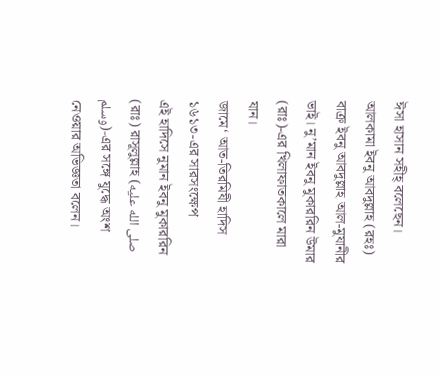ঈসা হাসান সহীহ্ বলেছেন। আলকামা ইবনু আবদুল্লাহ (রহঃ) বাক্র ইবনু আবদুল্লাহ আল-মুযানীর ভাই। নু’মান ইবনু মুকাররিন উমার (রাঃ)-এর খিলাফাতকালে মারা যান।
জামে‘ আত-তিরমিযী হাদিস ১৬১৩-এর সারসংক্ষেপ
এই হাদিসে নুমান ইবনু মুকাররিন (রাঃ) রাসূলুল্লাহ (صلى الله عليه وسلم)-এর সঙ্গে যুদ্ধে অংশ নেওয়ার অভিজ্ঞতা বলেন।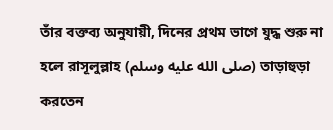তাঁর বক্তব্য অনুযায়ী, দিনের প্রথম ভাগে যুদ্ধ শুরু না হলে রাসূলুল্লাহ (صلى الله عليه وسلم) তাড়াহুড়া করতেন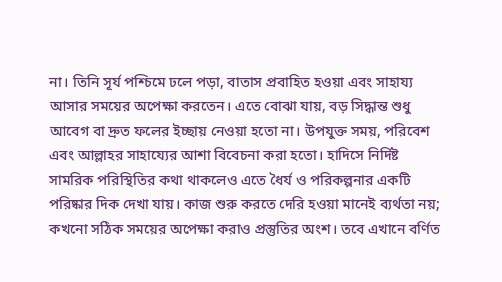না। তিনি সূর্য পশ্চিমে ঢলে পড়া, বাতাস প্রবাহিত হওয়া এবং সাহায্য আসার সময়ের অপেক্ষা করতেন। এতে বোঝা যায়, বড় সিদ্ধান্ত শুধু আবেগ বা দ্রুত ফলের ইচ্ছায় নেওয়া হতো না। উপযুক্ত সময়, পরিবেশ এবং আল্লাহর সাহায্যের আশা বিবেচনা করা হতো। হাদিসে নির্দিষ্ট সামরিক পরিস্থিতির কথা থাকলেও এতে ধৈর্য ও পরিকল্পনার একটি পরিষ্কার দিক দেখা যায়। কাজ শুরু করতে দেরি হওয়া মানেই ব্যর্থতা নয়; কখনো সঠিক সময়ের অপেক্ষা করাও প্রস্তুতির অংশ। তবে এখানে বর্ণিত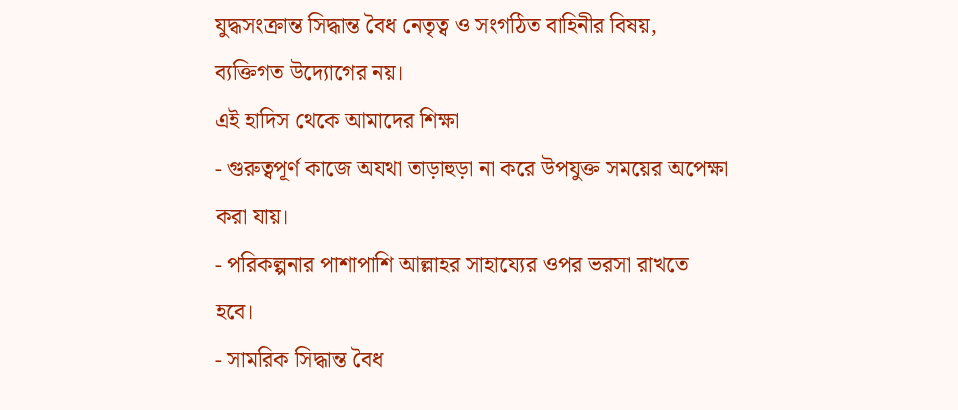যুদ্ধসংক্রান্ত সিদ্ধান্ত বৈধ নেতৃত্ব ও সংগঠিত বাহিনীর বিষয়, ব্যক্তিগত উদ্যোগের নয়।
এই হাদিস থেকে আমাদের শিক্ষা
- গুরুত্বপূর্ণ কাজে অযথা তাড়াহুড়া না করে উপযুক্ত সময়ের অপেক্ষা করা যায়।
- পরিকল্পনার পাশাপাশি আল্লাহর সাহায্যের ওপর ভরসা রাখতে হবে।
- সামরিক সিদ্ধান্ত বৈধ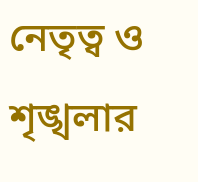নেতৃত্ব ও শৃঙ্খলার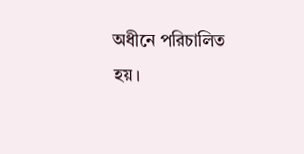অধীনে পরিচালিত হয়।